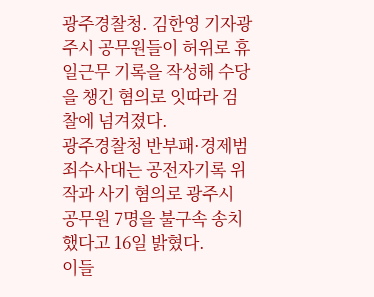광주경찰청. 김한영 기자광주시 공무원들이 허위로 휴일근무 기록을 작성해 수당을 챙긴 혐의로 잇따라 검찰에 넘겨졌다.
광주경찰청 반부패·경제범죄수사대는 공전자기록 위작과 사기 혐의로 광주시 공무원 7명을 불구속 송치했다고 16일 밝혔다.
이들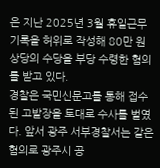은 지난 2025년 3월 휴일근무 기록을 허위로 작성해 80만 원 상당의 수당을 부당 수령한 혐의를 받고 있다.
경찰은 국민신문고를 통해 접수된 고발장을 토대로 수사를 벌였다. 앞서 광주 서부경찰서는 같은 혐의로 광주시 공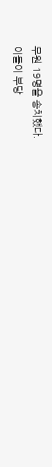무원 19명을 송치했다.
이들이 부당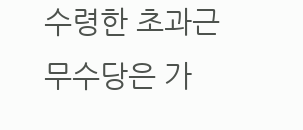수령한 초과근무수당은 가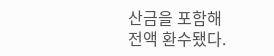산금을 포함해 전액 환수됐다.